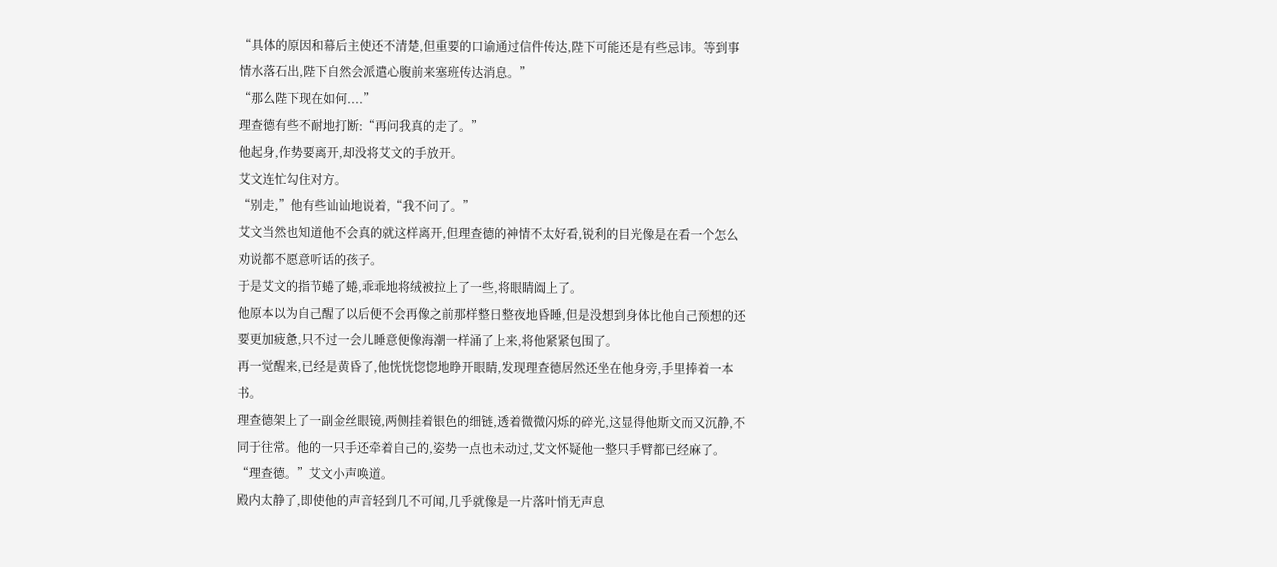“具体的原因和幕后主使还不清楚,但重要的口谕通过信件传达,陛下可能还是有些忌讳。等到事情水落石出,陛下自然会派遣心腹前来塞班传达消息。”
“那么陛下现在如何....”
理查德有些不耐地打断:“再问我真的走了。”
他起身,作势要离开,却没将艾文的手放开。
艾文连忙勾住对方。
“别走,”他有些讪讪地说着,“我不问了。”
艾文当然也知道他不会真的就这样离开,但理查德的神情不太好看,锐利的目光像是在看一个怎么劝说都不愿意听话的孩子。
于是艾文的指节蜷了蜷,乖乖地将绒被拉上了一些,将眼睛阖上了。
他原本以为自己醒了以后便不会再像之前那样整日整夜地昏睡,但是没想到身体比他自己预想的还要更加疲惫,只不过一会儿睡意便像海潮一样涌了上来,将他紧紧包围了。
再一觉醒来,已经是黄昏了,他恍恍惚惚地睁开眼睛,发现理查德居然还坐在他身旁,手里捧着一本书。
理查德架上了一副金丝眼镜,两侧挂着银色的细链,透着微微闪烁的碎光,这显得他斯文而又沉静,不同于往常。他的一只手还牵着自己的,姿势一点也未动过,艾文怀疑他一整只手臂都已经麻了。
“理查德。”艾文小声唤道。
殿内太静了,即使他的声音轻到几不可闻,几乎就像是一片落叶悄无声息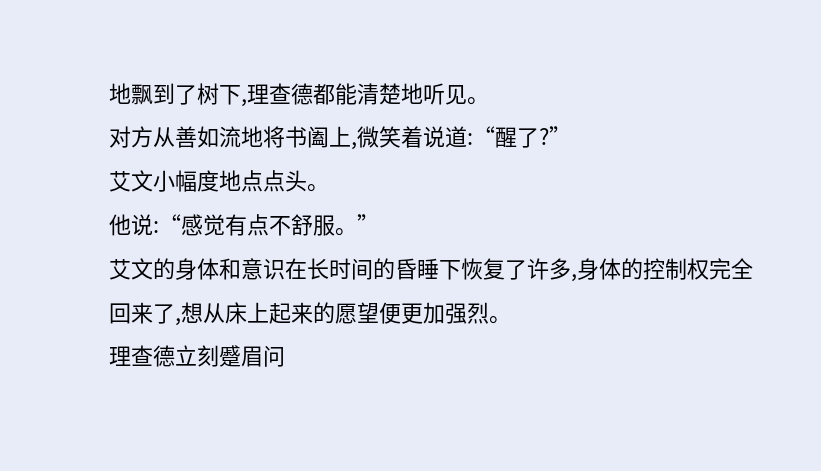地飘到了树下,理查德都能清楚地听见。
对方从善如流地将书阖上,微笑着说道:“醒了?”
艾文小幅度地点点头。
他说:“感觉有点不舒服。”
艾文的身体和意识在长时间的昏睡下恢复了许多,身体的控制权完全回来了,想从床上起来的愿望便更加强烈。
理查德立刻蹙眉问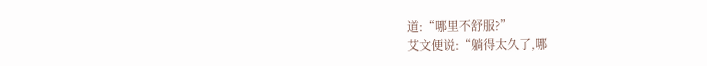道:“哪里不舒服?”
艾文便说:“躺得太久了,哪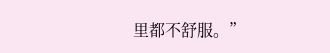里都不舒服。”